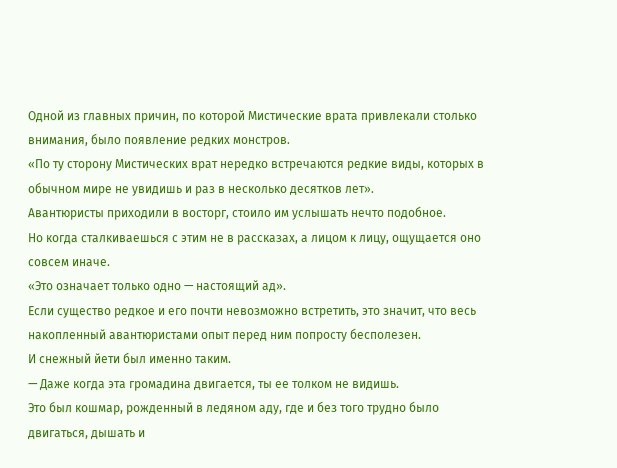Одной из главных причин, по которой Мистические врата привлекали столько внимания, было появление редких монстров.
«По ту сторону Мистических врат нередко встречаются редкие виды, которых в обычном мире не увидишь и раз в несколько десятков лет».
Авантюристы приходили в восторг, стоило им услышать нечто подобное.
Но когда сталкиваешься с этим не в рассказах, а лицом к лицу, ощущается оно совсем иначе.
«Это означает только одно — настоящий ад».
Если существо редкое и его почти невозможно встретить, это значит, что весь накопленный авантюристами опыт перед ним попросту бесполезен.
И снежный йети был именно таким.
— Даже когда эта громадина двигается, ты ее толком не видишь.
Это был кошмар, рожденный в ледяном аду, где и без того трудно было двигаться, дышать и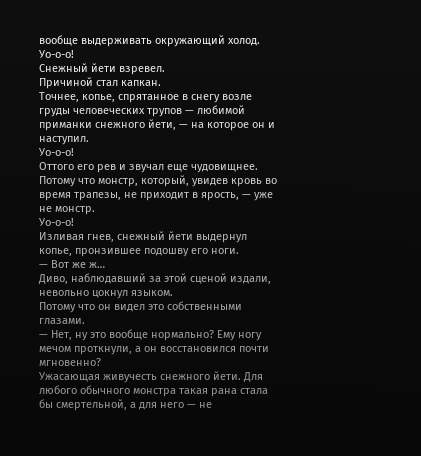вообще выдерживать окружающий холод.
Уо-о-о!
Снежный йети взревел.
Причиной стал капкан.
Точнее, копье, спрятанное в снегу возле груды человеческих трупов — любимой приманки снежного йети, — на которое он и наступил.
Уо-о-о!
Оттого его рев и звучал еще чудовищнее.
Потому что монстр, который, увидев кровь во время трапезы, не приходит в ярость, — уже не монстр.
Уо-о-о!
Изливая гнев, снежный йети выдернул копье, пронзившее подошву его ноги.
— Вот же ж…
Диво, наблюдавший за этой сценой издали, невольно цокнул языком.
Потому что он видел это собственными глазами.
— Нет, ну это вообще нормально? Ему ногу мечом проткнули, а он восстановился почти мгновенно?
Ужасающая живучесть снежного йети. Для любого обычного монстра такая рана стала бы смертельной, а для него — не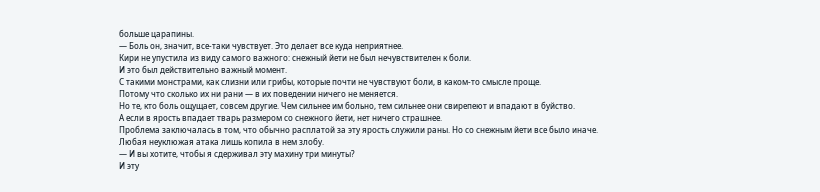больше царапины.
— Боль он, значит, все-таки чувствует. Это делает все куда неприятнее.
Кири не упустила из виду самого важного: снежный йети не был нечувствителен к боли.
И это был действительно важный момент.
С такими монстрами, как слизни или грибы, которые почти не чувствуют боли, в каком-то смысле проще.
Потому что сколько их ни рани — в их поведении ничего не меняется.
Но те, кто боль ощущает, совсем другие. Чем сильнее им больно, тем сильнее они свирепеют и впадают в буйство.
А если в ярость впадает тварь размером со снежного йети, нет ничего страшнее.
Проблема заключалась в том, что обычно расплатой за эту ярость служили раны. Но со снежным йети все было иначе.
Любая неуклюжая атака лишь копила в нем злобу.
— И вы хотите, чтобы я сдерживал эту махину три минуты?
И эту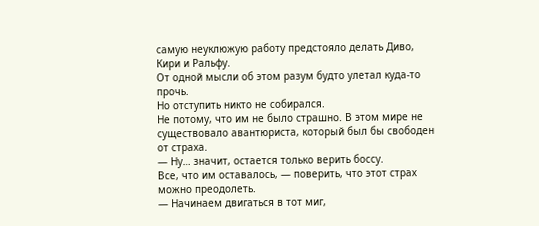самую неуклюжую работу предстояло делать Диво, Кири и Ральфу.
От одной мысли об этом разум будто улетал куда-то прочь.
Но отступить никто не собирался.
Не потому, что им не было страшно. В этом мире не существовало авантюриста, который был бы свободен от страха.
— Ну… значит, остается только верить боссу.
Все, что им оставалось, — поверить, что этот страх можно преодолеть.
— Начинаем двигаться в тот миг,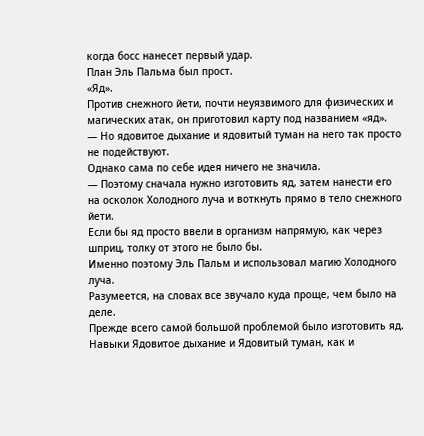когда босс нанесет первый удар.
План Эль Пальма был прост.
«Яд».
Против снежного йети, почти неуязвимого для физических и магических атак, он приготовил карту под названием «яд».
— Но ядовитое дыхание и ядовитый туман на него так просто не подействуют.
Однако сама по себе идея ничего не значила.
— Поэтому сначала нужно изготовить яд, затем нанести его на осколок Холодного луча и воткнуть прямо в тело снежного йети.
Если бы яд просто ввели в организм напрямую, как через шприц, толку от этого не было бы.
Именно поэтому Эль Пальм и использовал магию Холодного луча.
Разумеется, на словах все звучало куда проще, чем было на деле.
Прежде всего самой большой проблемой было изготовить яд.
Навыки Ядовитое дыхание и Ядовитый туман, как и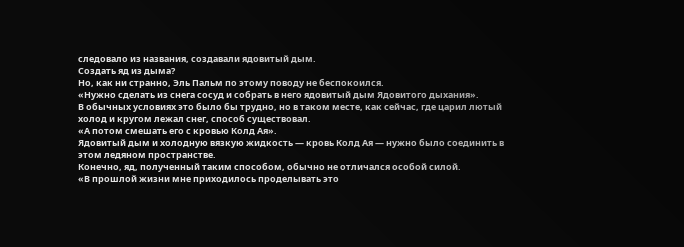следовало из названия, создавали ядовитый дым.
Создать яд из дыма?
Но, как ни странно, Эль Пальм по этому поводу не беспокоился.
«Нужно сделать из снега сосуд и собрать в него ядовитый дым Ядовитого дыхания».
В обычных условиях это было бы трудно, но в таком месте, как сейчас, где царил лютый холод и кругом лежал снег, способ существовал.
«А потом смешать его с кровью Колд Ая».
Ядовитый дым и холодную вязкую жидкость — кровь Колд Ая — нужно было соединить в этом ледяном пространстве.
Конечно, яд, полученный таким способом, обычно не отличался особой силой.
«В прошлой жизни мне приходилось проделывать это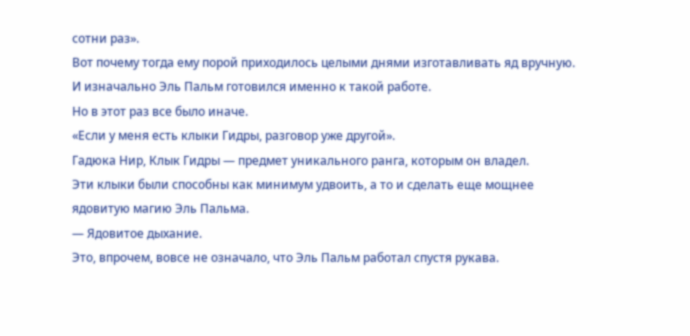сотни раз».
Вот почему тогда ему порой приходилось целыми днями изготавливать яд вручную.
И изначально Эль Пальм готовился именно к такой работе.
Но в этот раз все было иначе.
«Если у меня есть клыки Гидры, разговор уже другой».
Гадюка Нир, Клык Гидры — предмет уникального ранга, которым он владел.
Эти клыки были способны как минимум удвоить, а то и сделать еще мощнее ядовитую магию Эль Пальма.
— Ядовитое дыхание.
Это, впрочем, вовсе не означало, что Эль Пальм работал спустя рукава.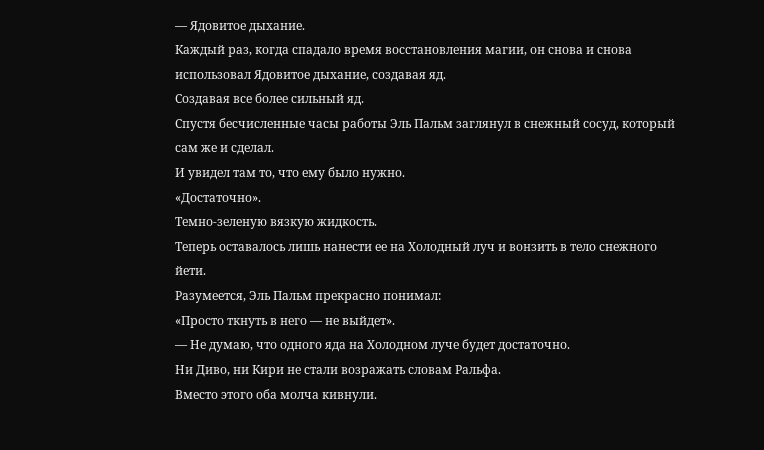— Ядовитое дыхание.
Каждый раз, когда спадало время восстановления магии, он снова и снова использовал Ядовитое дыхание, создавая яд.
Создавая все более сильный яд.
Спустя бесчисленные часы работы Эль Пальм заглянул в снежный сосуд, который сам же и сделал.
И увидел там то, что ему было нужно.
«Достаточно».
Темно-зеленую вязкую жидкость.
Теперь оставалось лишь нанести ее на Холодный луч и вонзить в тело снежного йети.
Разумеется, Эль Пальм прекрасно понимал:
«Просто ткнуть в него — не выйдет».
— Не думаю, что одного яда на Холодном луче будет достаточно.
Ни Диво, ни Кири не стали возражать словам Ральфа.
Вместо этого оба молча кивнули.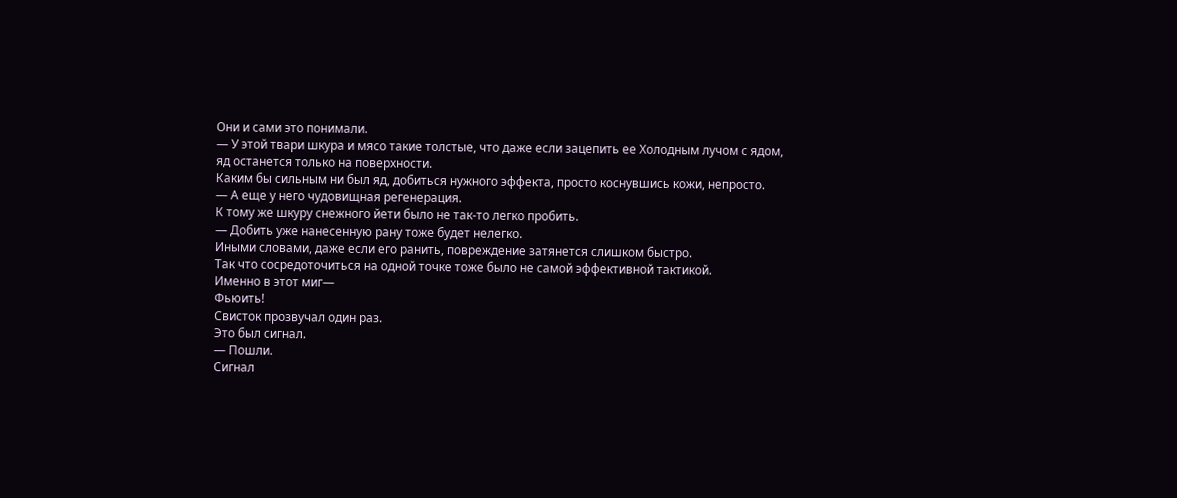Они и сами это понимали.
— У этой твари шкура и мясо такие толстые, что даже если зацепить ее Холодным лучом с ядом, яд останется только на поверхности.
Каким бы сильным ни был яд, добиться нужного эффекта, просто коснувшись кожи, непросто.
— А еще у него чудовищная регенерация.
К тому же шкуру снежного йети было не так-то легко пробить.
— Добить уже нанесенную рану тоже будет нелегко.
Иными словами, даже если его ранить, повреждение затянется слишком быстро.
Так что сосредоточиться на одной точке тоже было не самой эффективной тактикой.
Именно в этот миг—
Фьюить!
Свисток прозвучал один раз.
Это был сигнал.
— Пошли.
Сигнал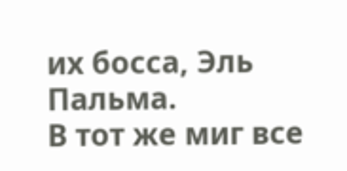их босса, Эль Пальма.
В тот же миг все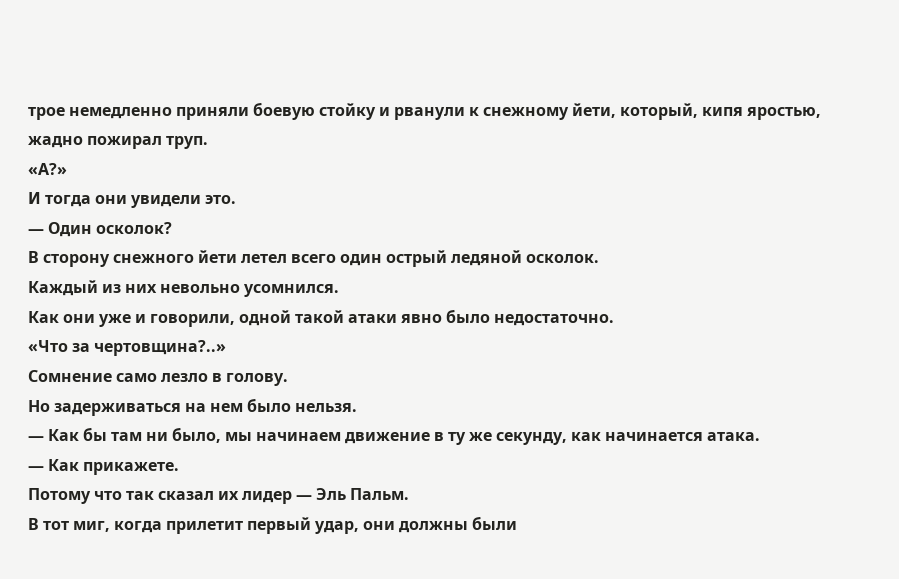трое немедленно приняли боевую стойку и рванули к снежному йети, который, кипя яростью, жадно пожирал труп.
«А?»
И тогда они увидели это.
— Один осколок?
В сторону снежного йети летел всего один острый ледяной осколок.
Каждый из них невольно усомнился.
Как они уже и говорили, одной такой атаки явно было недостаточно.
«Что за чертовщина?..»
Сомнение само лезло в голову.
Но задерживаться на нем было нельзя.
— Как бы там ни было, мы начинаем движение в ту же секунду, как начинается атака.
— Как прикажете.
Потому что так сказал их лидер — Эль Пальм.
В тот миг, когда прилетит первый удар, они должны были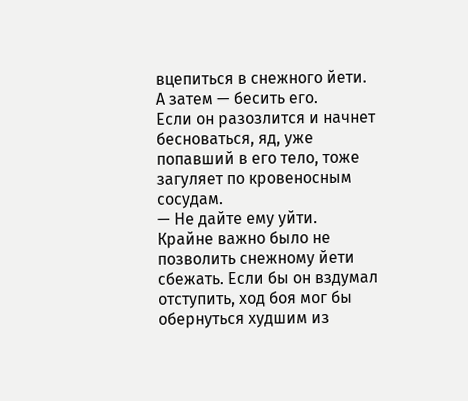вцепиться в снежного йети.
А затем — бесить его.
Если он разозлится и начнет бесноваться, яд, уже попавший в его тело, тоже загуляет по кровеносным сосудам.
— Не дайте ему уйти.
Крайне важно было не позволить снежному йети сбежать. Если бы он вздумал отступить, ход боя мог бы обернуться худшим из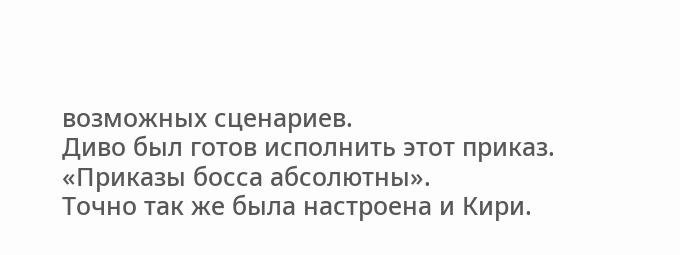возможных сценариев.
Диво был готов исполнить этот приказ.
«Приказы босса абсолютны».
Точно так же была настроена и Кири.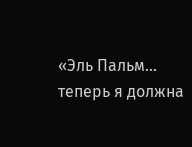«Эль Пальм… теперь я должна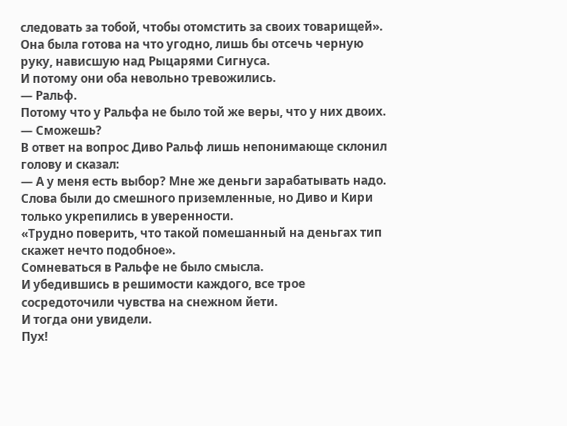следовать за тобой, чтобы отомстить за своих товарищей».
Она была готова на что угодно, лишь бы отсечь черную руку, нависшую над Рыцарями Сигнуса.
И потому они оба невольно тревожились.
— Ральф.
Потому что у Ральфа не было той же веры, что у них двоих.
— Сможешь?
В ответ на вопрос Диво Ральф лишь непонимающе склонил голову и сказал:
— А у меня есть выбор? Мне же деньги зарабатывать надо.
Слова были до смешного приземленные, но Диво и Кири только укрепились в уверенности.
«Трудно поверить, что такой помешанный на деньгах тип скажет нечто подобное».
Сомневаться в Ральфе не было смысла.
И убедившись в решимости каждого, все трое сосредоточили чувства на снежном йети.
И тогда они увидели.
Пух!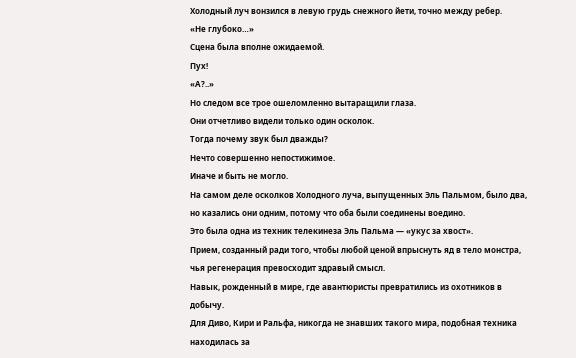Холодный луч вонзился в левую грудь снежного йети, точно между ребер.
«Не глубоко…»
Сцена была вполне ожидаемой.
Пух!
«А?..»
Но следом все трое ошеломленно вытаращили глаза.
Они отчетливо видели только один осколок.
Тогда почему звук был дважды?
Нечто совершенно непостижимое.
Иначе и быть не могло.
На самом деле осколков Холодного луча, выпущенных Эль Пальмом, было два, но казались они одним, потому что оба были соединены воедино.
Это была одна из техник телекинеза Эль Пальма — «укус за хвост».
Прием, созданный ради того, чтобы любой ценой впрыснуть яд в тело монстра, чья регенерация превосходит здравый смысл.
Навык, рожденный в мире, где авантюристы превратились из охотников в добычу.
Для Диво, Кири и Ральфа, никогда не знавших такого мира, подобная техника находилась за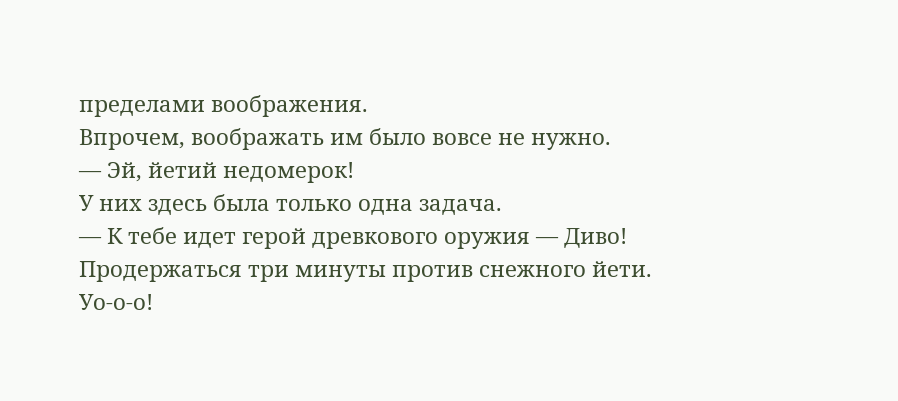пределами воображения.
Впрочем, воображать им было вовсе не нужно.
— Эй, йетий недомерок!
У них здесь была только одна задача.
— К тебе идет герой древкового оружия — Диво!
Продержаться три минуты против снежного йети.
Уо-о-о!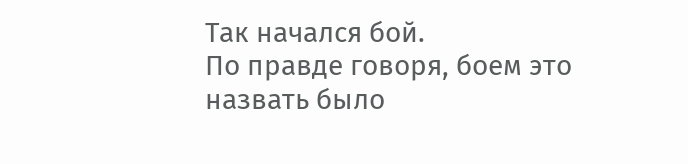Так начался бой.
По правде говоря, боем это назвать было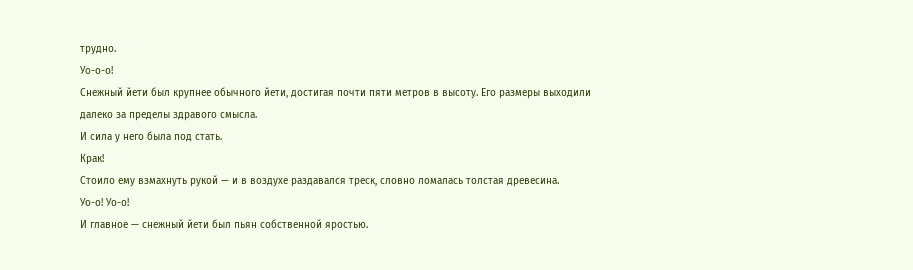трудно.
Уо-о-о!
Снежный йети был крупнее обычного йети, достигая почти пяти метров в высоту. Его размеры выходили далеко за пределы здравого смысла.
И сила у него была под стать.
Крак!
Стоило ему взмахнуть рукой — и в воздухе раздавался треск, словно ломалась толстая древесина.
Уо-о! Уо-о!
И главное — снежный йети был пьян собственной яростью.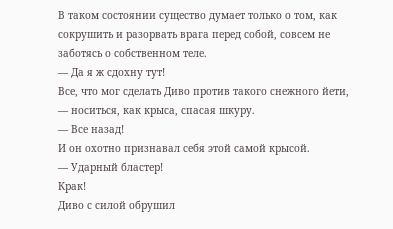В таком состоянии существо думает только о том, как сокрушить и разорвать врага перед собой, совсем не заботясь о собственном теле.
— Да я ж сдохну тут!
Все, что мог сделать Диво против такого снежного йети, — носиться, как крыса, спасая шкуру.
— Все назад!
И он охотно признавал себя этой самой крысой.
— Ударный бластер!
Крак!
Диво с силой обрушил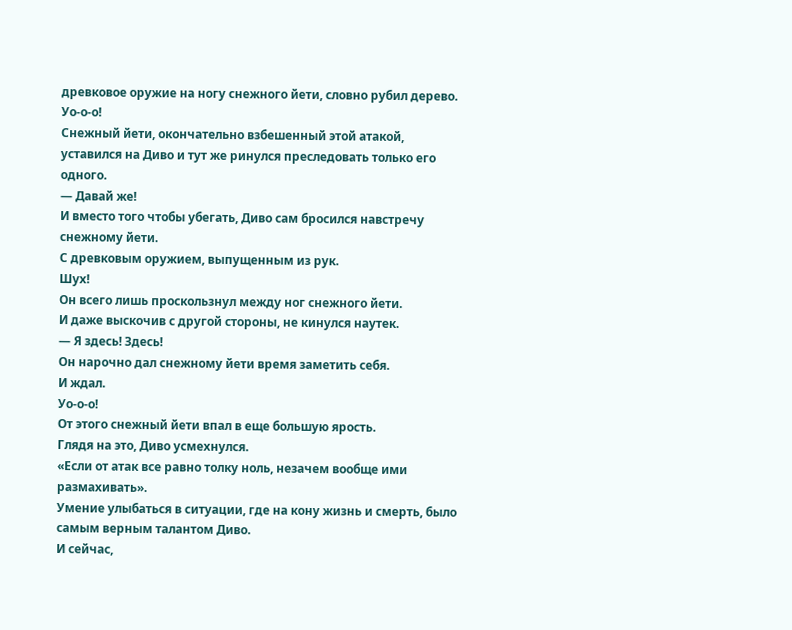древковое оружие на ногу снежного йети, словно рубил дерево.
Уо-о-о!
Снежный йети, окончательно взбешенный этой атакой, уставился на Диво и тут же ринулся преследовать только его одного.
— Давай же!
И вместо того чтобы убегать, Диво сам бросился навстречу снежному йети.
С древковым оружием, выпущенным из рук.
Шух!
Он всего лишь проскользнул между ног снежного йети.
И даже выскочив с другой стороны, не кинулся наутек.
— Я здесь! Здесь!
Он нарочно дал снежному йети время заметить себя.
И ждал.
Уо-о-о!
От этого снежный йети впал в еще большую ярость.
Глядя на это, Диво усмехнулся.
«Если от атак все равно толку ноль, незачем вообще ими размахивать».
Умение улыбаться в ситуации, где на кону жизнь и смерть, было самым верным талантом Диво.
И сейчас,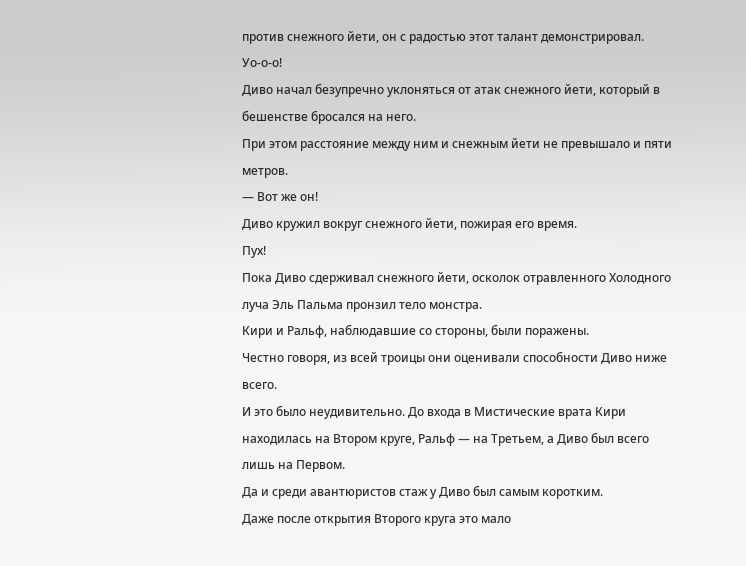против снежного йети, он с радостью этот талант демонстрировал.
Уо-о-о!
Диво начал безупречно уклоняться от атак снежного йети, который в бешенстве бросался на него.
При этом расстояние между ним и снежным йети не превышало и пяти метров.
— Вот же он!
Диво кружил вокруг снежного йети, пожирая его время.
Пух!
Пока Диво сдерживал снежного йети, осколок отравленного Холодного луча Эль Пальма пронзил тело монстра.
Кири и Ральф, наблюдавшие со стороны, были поражены.
Честно говоря, из всей троицы они оценивали способности Диво ниже всего.
И это было неудивительно. До входа в Мистические врата Кири находилась на Втором круге, Ральф — на Третьем, а Диво был всего лишь на Первом.
Да и среди авантюристов стаж у Диво был самым коротким.
Даже после открытия Второго круга это мало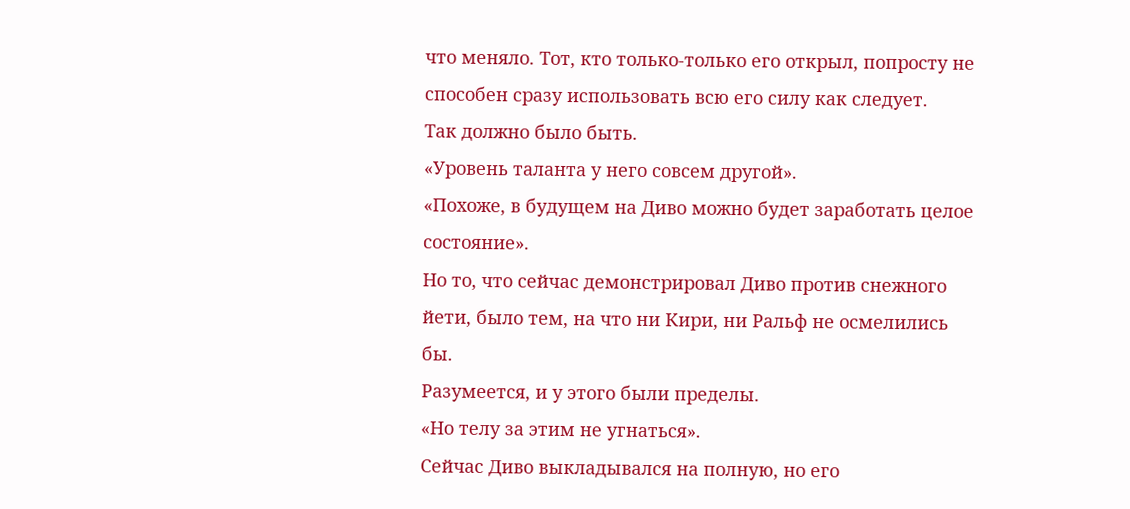что меняло. Тот, кто только-только его открыл, попросту не способен сразу использовать всю его силу как следует.
Так должно было быть.
«Уровень таланта у него совсем другой».
«Похоже, в будущем на Диво можно будет заработать целое состояние».
Но то, что сейчас демонстрировал Диво против снежного йети, было тем, на что ни Кири, ни Ральф не осмелились бы.
Разумеется, и у этого были пределы.
«Но телу за этим не угнаться».
Сейчас Диво выкладывался на полную, но его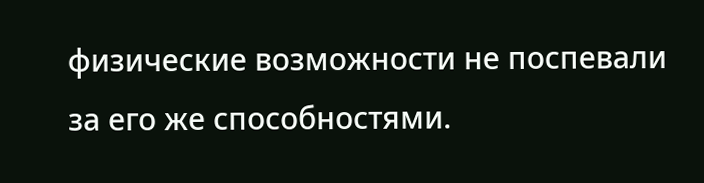физические возможности не поспевали за его же способностями.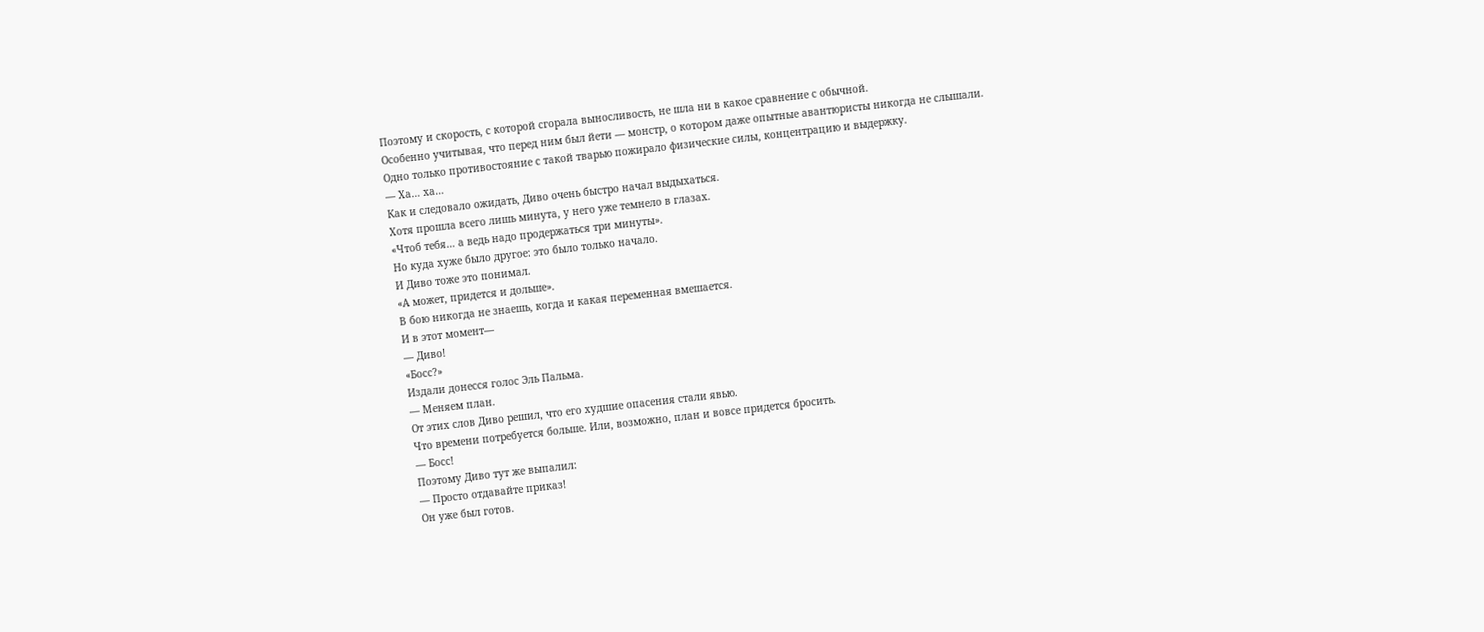Поэтому и скорость, с которой сгорала выносливость, не шла ни в какое сравнение с обычной.
Особенно учитывая, что перед ним был йети — монстр, о котором даже опытные авантюристы никогда не слышали.
Одно только противостояние с такой тварью пожирало физические силы, концентрацию и выдержку.
— Ха… ха…
Как и следовало ожидать, Диво очень быстро начал выдыхаться.
Хотя прошла всего лишь минута, у него уже темнело в глазах.
«Чтоб тебя… а ведь надо продержаться три минуты».
Но куда хуже было другое: это было только начало.
И Диво тоже это понимал.
«А может, придется и дольше».
В бою никогда не знаешь, когда и какая переменная вмешается.
И в этот момент—
— Диво!
«Босс?»
Издали донесся голос Эль Пальма.
— Меняем план.
От этих слов Диво решил, что его худшие опасения стали явью.
Что времени потребуется больше. Или, возможно, план и вовсе придется бросить.
— Босс!
Поэтому Диво тут же выпалил:
— Просто отдавайте приказ!
Он уже был готов.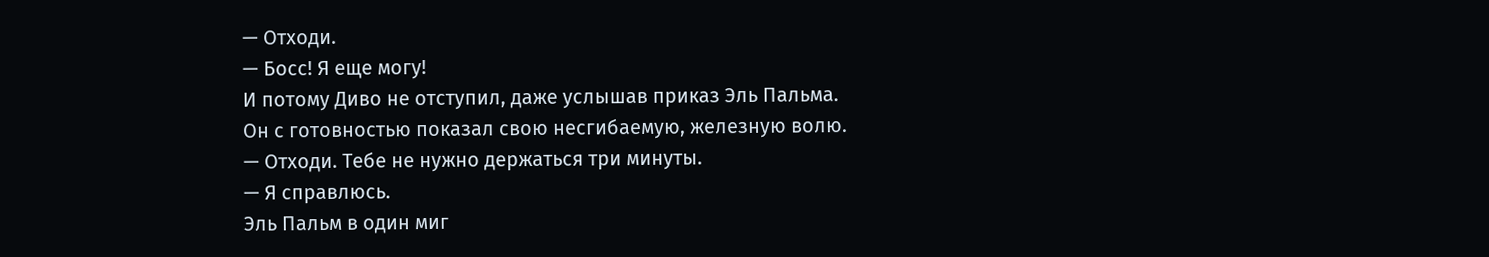— Отходи.
— Босс! Я еще могу!
И потому Диво не отступил, даже услышав приказ Эль Пальма.
Он с готовностью показал свою несгибаемую, железную волю.
— Отходи. Тебе не нужно держаться три минуты.
— Я справлюсь.
Эль Пальм в один миг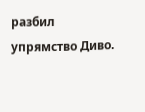разбил упрямство Диво.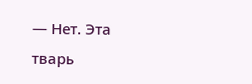— Нет. Эта тварь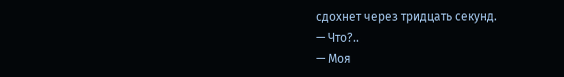сдохнет через тридцать секунд.
— Что?..
— Моя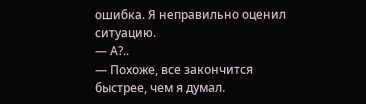ошибка. Я неправильно оценил ситуацию.
— А?..
— Похоже, все закончится быстрее, чем я думал.